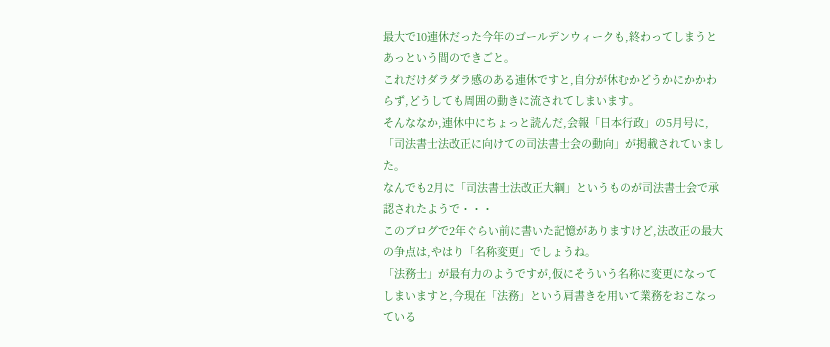最大で10連休だった今年のゴールデンウィークも,終わってしまうとあっという間のできごと。
これだけダラダラ感のある連休ですと,自分が休むかどうかにかかわらず,どうしても周囲の動きに流されてしまいます。
そんななか,連休中にちょっと読んだ,会報「日本行政」の5月号に,「司法書士法改正に向けての司法書士会の動向」が掲載されていました。
なんでも2月に「司法書士法改正大綱」というものが司法書士会で承認されたようで・・・
このブログで2年ぐらい前に書いた記憶がありますけど,法改正の最大の争点は,やはり「名称変更」でしょうね。
「法務士」が最有力のようですが,仮にそういう名称に変更になってしまいますと,今現在「法務」という肩書きを用いて業務をおこなっている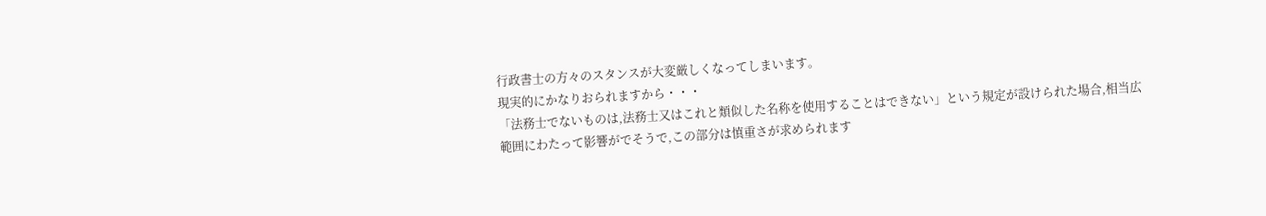行政書士の方々のスタンスが大変厳しくなってしまいます。
現実的にかなりおられますから・・・
「法務士でないものは,法務士又はこれと類似した名称を使用することはできない」という規定が設けられた場合,相当広範囲にわたって影響がでそうで,この部分は慎重さが求められます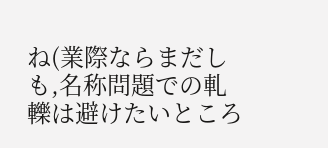ね(業際ならまだしも,名称問題での軋轢は避けたいところ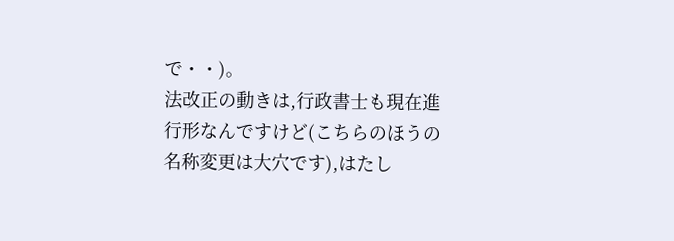で・・)。
法改正の動きは,行政書士も現在進行形なんですけど(こちらのほうの名称変更は大穴です),はたし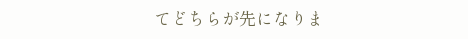てどちらが先になりま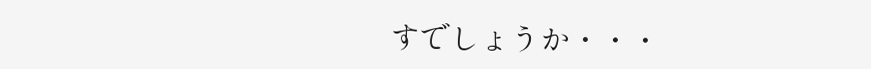すでしょうか・・・